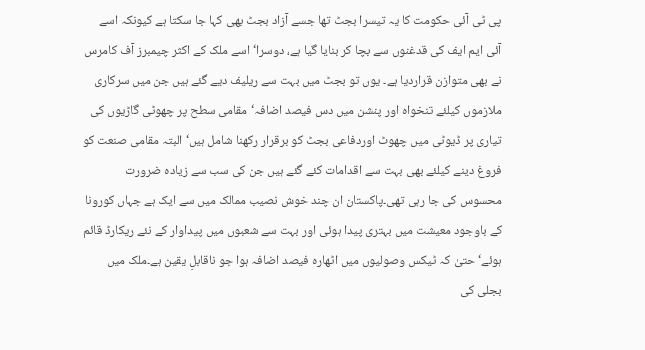پی ٹی آئی حکومت کا یہ تیسرا بجٹ تھا جسے آزاد بجٹ بھی کہا جا سکتا ہے کیونکہ اسے آئی ایم ایف کی قدغنوں سے بچا کر بنایا گیا ہے، دوسرا‘ اسے ملک کے اکثر چیمبرز آف کامرس نے بھی متوازن قراردیا ہے۔ یوں تو بجٹ میں بہت سے ریلیف دیے گئے ہیں جن میں سرکاری ملازموں کیلئے تنخواہ اور پنشن میں دس فیصد اضافہ‘مقامی سطح پر چھوٹی گاڑیوں کی تیاری پر ڈیوٹی میں چھوٹ اوردفاعی بجٹ کو برقرار رکھنا شامل ہیں‘البتہ مقامی صنعت کو فروغ دینے کیلئے بھی بہت سے اقدامات کئے گئے ہیں جن کی سب سے زیادہ ضرورت محسوس کی جا رہی تھی۔پاکستان ان چند خوش نصیب ممالک میں سے ایک ہے جہاں کورونا کے باوجود معیشت میں بہتری پیدا ہوئی اور بہت سے شعبوں میں پیداوار کے نئے ریکارڈ قائم ہوئے‘ حتیٰ کہ ٹیکس وصولیوں میں اٹھارہ فیصد اضافہ ہوا جو ناقابلِ یقین ہے۔ملک میں بجلی کی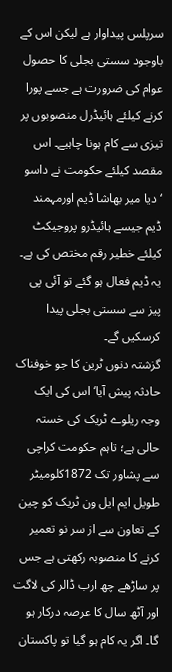سرپلس پیداوار ہے لیکن اس کے باوجود سستی بجلی کا حصول عوام کی ضرورت ہے جسے پورا کرنے کیلئے ہائیڈرل منصوبوں پر تیزی سے کام ہونا چاہیے۔ اس مقصد کیلئے حکومت نے داسو ‘دیا میر بھاشا ڈیم اورمہمند ڈیم جیسے ہائیڈرو پروجیکٹ کیلئے خطیر رقم مختص کی ہے۔ یہ ڈیم فعال ہو گئے تو آئی پی پیز سے سستی بجلی پیدا کرسکیں گے۔
گزشتہ دنوں ٹرین کا جو خوفناک حادثہ پیش آیا‘ اس کی ایک وجہ ریلوے ٹریک کی خستہ حالی ہے؛ تاہم حکومت کراچی سے پشاور تک 1872کلومیٹر طویل ایم ایل ون ٹریک کو چین کے تعاون سے از سر نو تعمیر کرنے کا منصوبہ رکھتی ہے جس پر ساڑھے چھ ارب ڈالر کی لاگت اور آٹھ سال کا عرصہ درکار ہو گا۔ اگر یہ کام ہو گیا تو پاکستان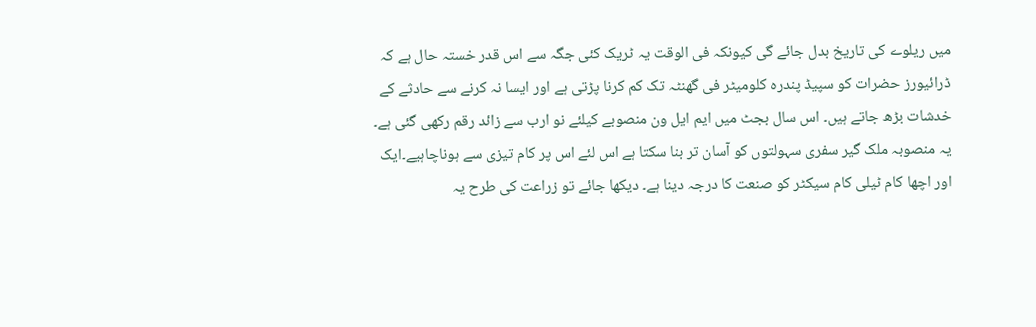میں ریلوے کی تاریخ بدل جائے گی کیونکہ فی الوقت یہ ٹریک کئی جگہ سے اس قدر خستہ حال ہے کہ ڈرائیورز حضرات کو سپیڈ پندرہ کلومیٹر فی گھنٹہ تک کم کرنا پڑتی ہے اور ایسا نہ کرنے سے حادثے کے خدشات بڑھ جاتے ہیں۔ اس سال بجٹ میں ایم ایل ون منصوبے کیلئے نو ارب سے زائد رقم رکھی گئی ہے۔ یہ منصوبہ ملک گیر سفری سہولتوں کو آسان تر بنا سکتا ہے اس لئے اس پر کام تیزی سے ہوناچاہیے۔ایک اور اچھا کام ٹیلی کام سیکٹر کو صنعت کا درجہ دینا ہے۔ دیکھا جائے تو زراعت کی طرح یہ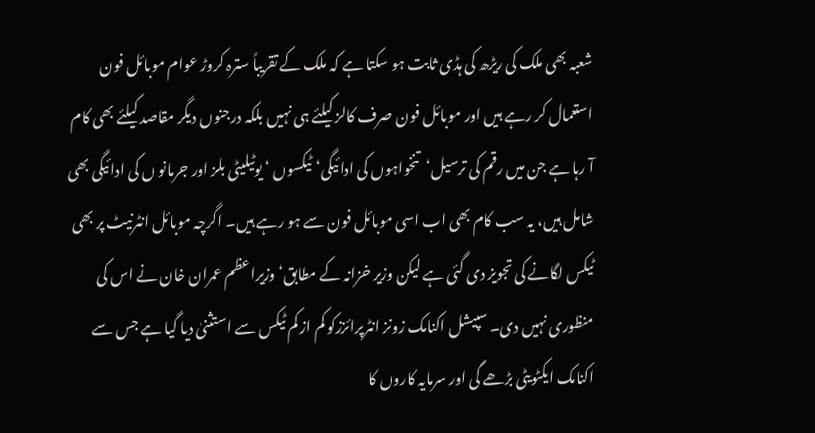شعبہ بھی ملک کی ریڑھ کی ہڈی ثابت ہو سکتا ہے کہ ملک کے تقریباً سترہ کروڑ عوام موبائل فون استعمال کر رہے ہیں اور موبائل فون صرف کالز کیلئے ہی نہیں بلکہ درجنوں دیگر مقاصد کیلئے بھی کام آ رہا ہے جن میں رقم کی ترسیل‘تنخواہوں کی ادائیگی‘ٹیکسوں ‘ یوٹیلیٹی بلز اور جرمانو ں کی ادائیگی بھی شامل ہیں، یہ سب کام بھی اب اسی موبائل فون سے ہو رہے ہیں۔ اگرچہ موبائل انٹرنیٹ پر بھی ٹیکس لگانے کی تجویز دی گئی ہے لیکن وزیر خزانہ کے مطابق‘ وزیراعظم عمران خان نے اس کی منظوری نہیں دی۔ سپیشل اکنامک زونز انٹرپرائززکو کم از کم ٹیکس سے استثنیٰ دیا گیا ہے جس سے اکنامک ایکٹویٹی بڑھے گی اور سرمایہ کاروں کا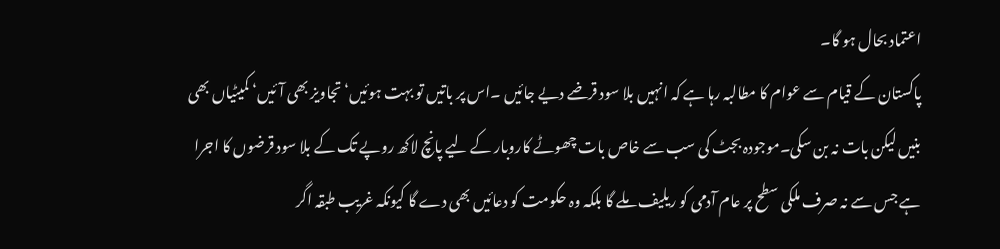اعتماد بحال ہو گا۔
پاکستان کے قیام سے عوام کا مطالبہ رہا ہے کہ انہیں بلا سود قرضے دیے جائیں ۔اس پر باتیں تو بہت ہوئیں‘ تجاویز بھی آئیں‘ کمیٹیاں بھی بنیں لیکن بات نہ بن سکی۔موجودہ بجٹ کی سب سے خاص بات چھوٹے کاروبار کے لیے پانچ لاکھ روپے تک کے بلا سود قرضوں کا اجرا ہے جس سے نہ صرف ملکی سطح پر عام آدمی کو ریلیف ملے گا بلکہ وہ حکومت کو دعائیں بھی دے گا کیونکہ غریب طبقہ اگر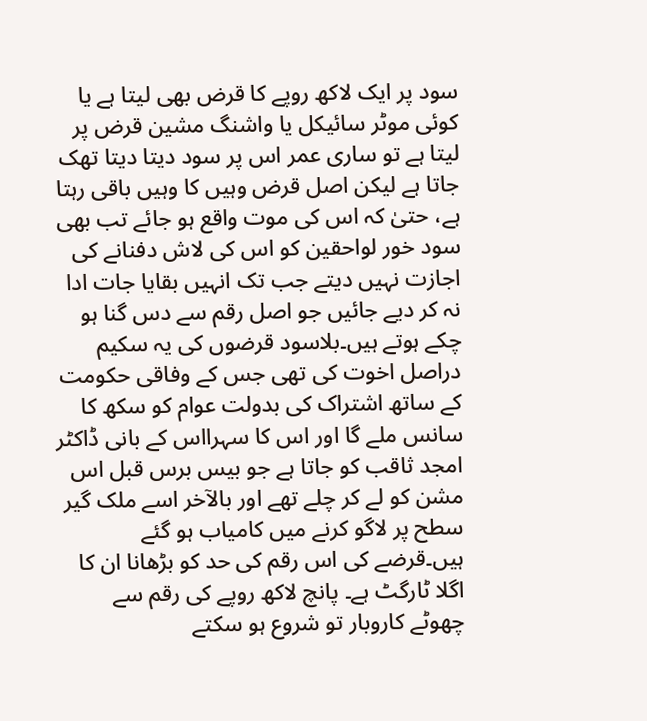سود پر ایک لاکھ روپے کا قرض بھی لیتا ہے یا کوئی موٹر سائیکل یا واشنگ مشین قرض پر لیتا ہے تو ساری عمر اس پر سود دیتا دیتا تھک جاتا ہے لیکن اصل قرض وہیں کا وہیں باقی رہتا ہے، حتیٰ کہ اس کی موت واقع ہو جائے تب بھی سود خور لواحقین کو اس کی لاش دفنانے کی اجازت نہیں دیتے جب تک انہیں بقایا جات ادا نہ کر دیے جائیں جو اصل رقم سے دس گنا ہو چکے ہوتے ہیں۔بلاسود قرضوں کی یہ سکیم دراصل اخوت کی تھی جس کے وفاقی حکومت کے ساتھ اشتراک کی بدولت عوام کو سکھ کا سانس ملے گا اور اس کا سہرااس کے بانی ڈاکٹر امجد ثاقب کو جاتا ہے جو بیس برس قبل اس مشن کو لے کر چلے تھے اور بالآخر اسے ملک گیر سطح پر لاگو کرنے میں کامیاب ہو گئے ہیں۔قرضے کی اس رقم کی حد کو بڑھانا ان کا اگلا ٹارگٹ ہے۔ پانچ لاکھ روپے کی رقم سے چھوٹے کاروبار تو شروع ہو سکتے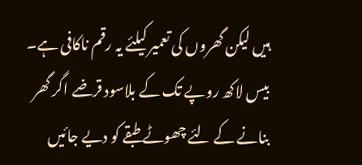ہیں لیکن گھروں کی تعمیر کیلئے یہ رقم ناکافی ہے۔ بیس لاکھ روپے تک کے بلاسود قرضے اگر گھر بنانے کے لئے چھوٹے طبقے کو دیے جائیں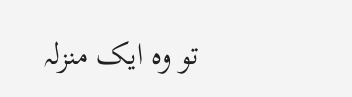تو وہ ایک منزلہ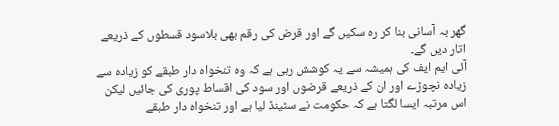گھر بہ آسانی بنا کر رہ سکیں گے اور قرض کی رقم بھی بلاسود قسطوں کے ذریعے اتار دیں گے۔
آئی ایم ایف کی ہمیشہ سے یہ کوشش رہی ہے کہ وہ تنخواہ دار طبقے کو زیادہ سے زیادہ نچوڑے اور ان کے ذریعے قرضوں اور سود کی اقساط پوری کی جائیں لیکن اس مرتبہ ایسا لگتا ہے کہ حکومت نے سٹینڈ لیا ہے اور تنخواہ دار طبقے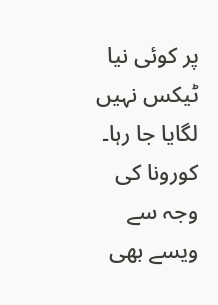پر کوئی نیا ٹیکس نہیں لگایا جا رہا۔ کورونا کی وجہ سے ویسے بھی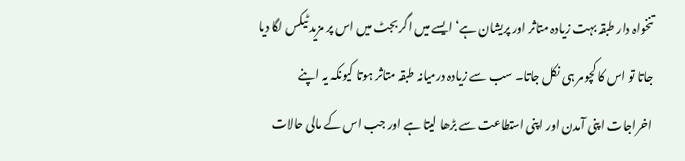تنخواہ دار طبقہ بہت زیادہ متاثر اور پریشان ہے‘ ایسے میں اگر بجٹ میں اس پر مزید ٹیکس لگا دیا جاتا تو اس کا کچومر ہی نکل جاتا۔ سب سے زیادہ درمیانہ طبقہ متاثر ہوتا کیونکہ یہ اپنے اخراجات اپنی آمدن اور اپنی استطاعت سے بڑھا لیتا ہے اور جب اس کے مالی حالات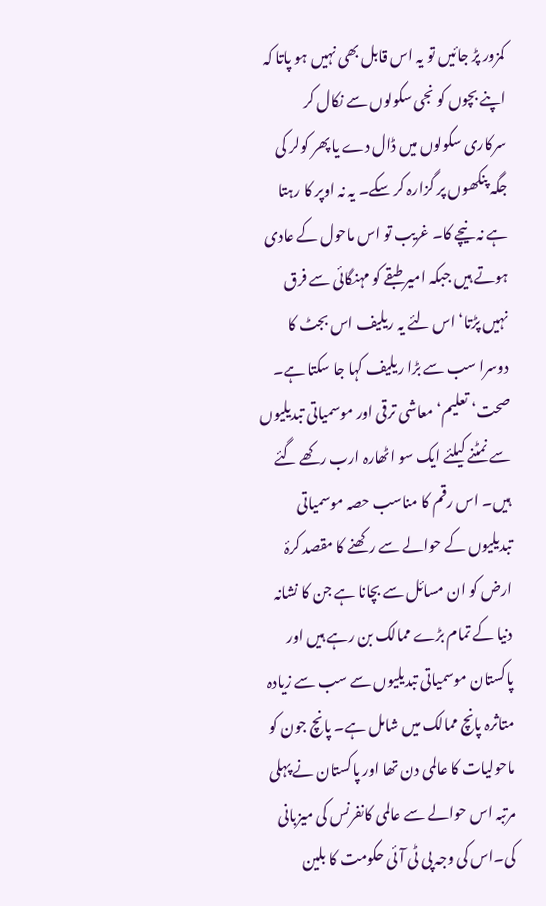کمزور پڑ جائیں تو یہ اس قابل بھی نہیں ہو پاتا کہ اپنے بچوں کو نجی سکولوں سے نکال کر سرکاری سکولوں میں ڈال دے یا پھر کولر کی جگہ پنکھوں پر گزارہ کر سکے۔ یہ نہ اوپر کا رہتا ہے نہ نیچے کا۔ غریب تو اس ماحول کے عادی ہوتے ہیں جبکہ امیر طبقے کو مہنگائی سے فرق نہیں پڑتا‘ اس لئے یہ ریلیف اس بجٹ کا دوسرا سب سے بڑا ریلیف کہا جا سکتا ہے۔
صحت‘ تعلیم‘ معاشی ترقی اور موسمیاتی تبدیلیوں سے نمٹنے کیلئے ایک سو اٹھارہ ارب رکھے گئے ہیں۔ اس رقم کا مناسب حصہ موسمیاتی تبدیلیوں کے حوالے سے رکھنے کا مقصد کرۂ ارض کو ان مسائل سے بچانا ہے جن کا نشانہ دنیا کے تمام بڑے ممالک بن رہے ہیں اور پاکستان موسمیاتی تبدیلیوں سے سب سے زیادہ متاثرہ پانچ ممالک میں شامل ہے۔ پانچ جون کو ماحولیات کا عالمی دن تھا اور پاکستان نے پہلی مرتبہ اس حوالے سے عالمی کانفرنس کی میزبانی کی۔اس کی وجہ پی ٹی آئی حکومت کا بلین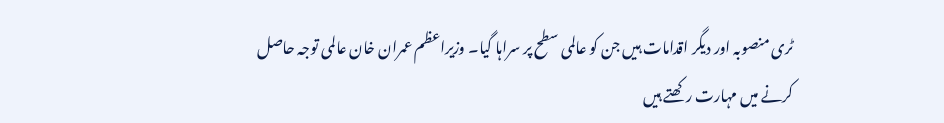ٹری منصوبہ اور دیگر اقدامات ہیں جن کو عالمی سطح پر سراہا گیا۔ وزیراعظم عمران خان عالمی توجہ حاصل کرنے میں مہارت رکھتے ہیں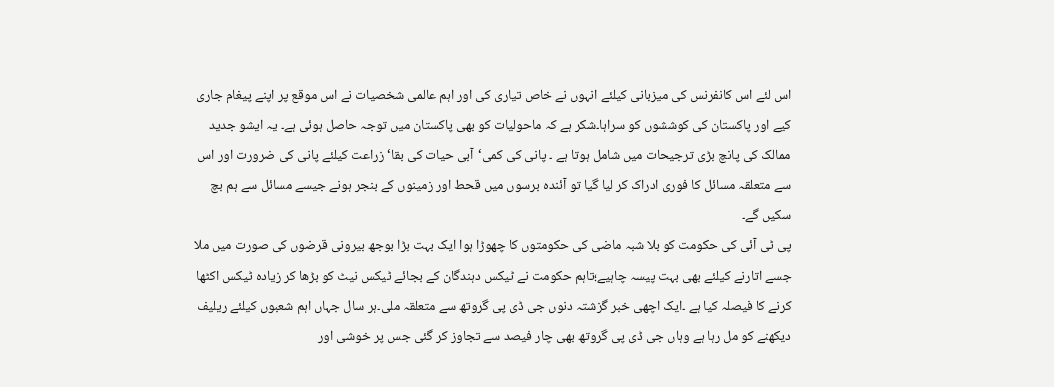اس لئے اس کانفرنس کی میزبانی کیلئے انہوں نے خاص تیاری کی اور اہم عالمی شخصیات نے اس موقع پر اپنے پیغام جاری کیے اور پاکستان کی کوششوں کو سراہا۔شکر ہے کہ ماحولیات کو بھی پاکستان میں توجہ حاصل ہوئی ہے۔ یہ ایشو جدید ممالک کی پانچ بڑی ترجیحات میں شامل ہوتا ہے ۔ پانی کی کمی‘آبی حیات کی بقا‘ زراعت کیلئے پانی کی ضرورت اور اس سے متعلقہ مسائل کا فوری ادراک کر لیا گیا تو آئندہ برسوں میں قحط اور زمینوں کے بنجر ہونے جیسے مسائل سے ہم بچ سکیں گے۔
پی ٹی آئی کی حکومت کو بلا شبہ ماضی کی حکومتوں کا چھوڑا ہوا ایک بہت بڑا بوجھ بیرونی قرضوں کی صورت میں ملا جسے اتارنے کیلئے بھی بہت پیسہ چاہیے؛تاہم حکومت نے ٹیکس دہندگان کے بجائے ٹیکس نیٹ کو بڑھا کر زیادہ ٹیکس اکٹھا کرنے کا فیصلہ کیا ہے ۔ایک اچھی خبر گزشتہ دنوں جی ڈی پی گروتھ سے متعلقہ ملی۔ہر سال جہاں اہم شعبوں کیلئے ریلیف دیکھنے کو مل رہا ہے وہاں جی ڈی پی گروتھ بھی چار فیصد سے تجاوز کر گئی جس پر خوشی اور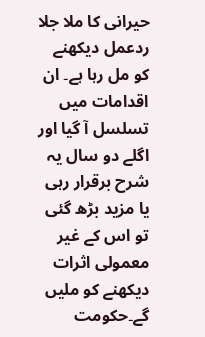حیرانی کا ملا جلا ردعمل دیکھنے کو مل رہا ہے۔ ان اقدامات میں تسلسل آ گیا اور اگلے دو سال یہ شرح برقرار رہی یا مزید بڑھ گئی تو اس کے غیر معمولی اثرات دیکھنے کو ملیں گے۔حکومت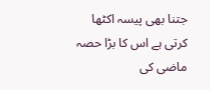جتنا بھی پیسہ اکٹھا کرتی ہے اس کا بڑا حصہ ماضی کی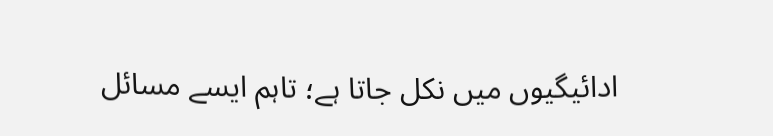ادائیگیوں میں نکل جاتا ہے؛ تاہم ایسے مسائل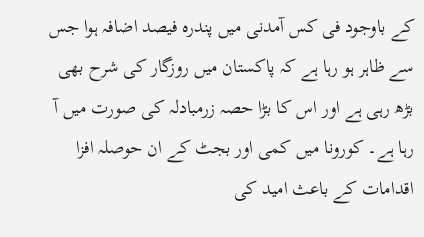کے باوجود فی کس آمدنی میں پندرہ فیصد اضافہ ہوا جس سے ظاہر ہو رہا ہے کہ پاکستان میں روزگار کی شرح بھی بڑھ رہی ہے اور اس کا بڑا حصہ زرمبادلہ کی صورت میں آ رہا ہے۔ کورونا میں کمی اور بجٹ کے ان حوصلہ افزا اقدامات کے باعث امید کی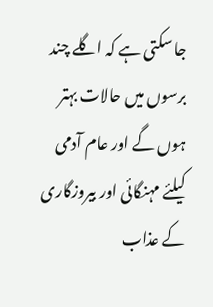جا سکتی ہے کہ اگلے چند برسوں میں حالات بہتر ہوں گے اور عام آدمی کیلئے مہنگائی اور بیروزگاری کے عذاب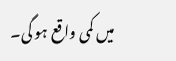میں کمی واقع ہو گی۔